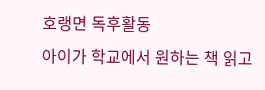호랭면 독후활동
아이가 학교에서 원하는 책 읽고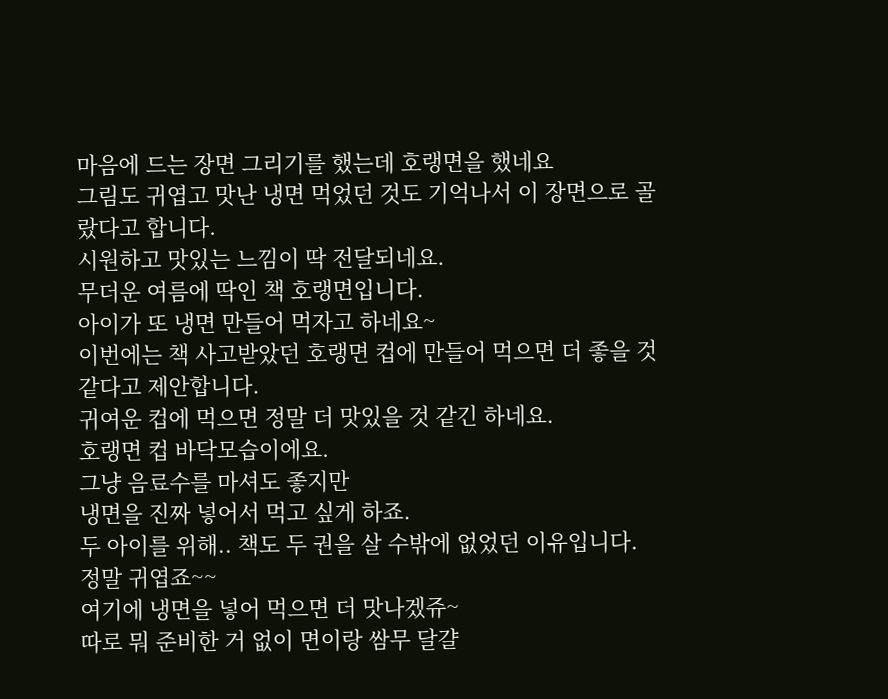마음에 드는 장면 그리기를 했는데 호랭면을 했네요
그림도 귀엽고 맛난 냉면 먹었던 것도 기억나서 이 장면으로 골랐다고 합니다.
시원하고 맛있는 느낌이 딱 전달되네요.
무더운 여름에 딱인 책 호랭면입니다.
아이가 또 냉면 만들어 먹자고 하네요~
이번에는 책 사고받았던 호랭면 컵에 만들어 먹으면 더 좋을 것 같다고 제안합니다.
귀여운 컵에 먹으면 정말 더 맛있을 것 같긴 하네요.
호랭면 컵 바닥모습이에요.
그냥 음료수를 마셔도 좋지만
냉면을 진짜 넣어서 먹고 싶게 하죠.
두 아이를 위해.. 책도 두 권을 살 수밖에 없었던 이유입니다.
정말 귀엽죠~~
여기에 냉면을 넣어 먹으면 더 맛나겠쥬~
따로 뭐 준비한 거 없이 면이랑 쌈무 달걀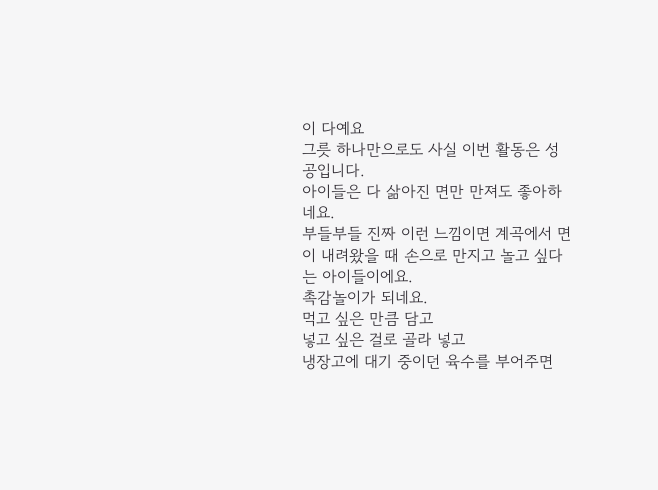이 다예요
그릇 하나만으로도 사실 이번 활동은 성공입니다.
아이들은 다 삶아진 면만 만져도 좋아하네요.
부들부들 진짜 이런 느낌이면 계곡에서 면이 내려왔을 때 손으로 만지고 놀고 싶다는 아이들이에요.
촉감놀이가 되네요.
먹고 싶은 만큼 담고
넣고 싶은 걸로 골라 넣고
냉장고에 대기 중이던 육수를 부어주면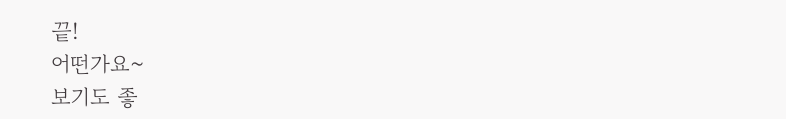끝!
어떤가요~
보기도 좋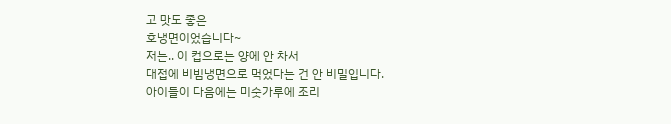고 맛도 좋은
호냉면이었습니다~
저는.. 이 컵으로는 양에 안 차서
대접에 비빔냉면으로 먹었다는 건 안 비밀입니다.
아이들이 다음에는 미숫가루에 조리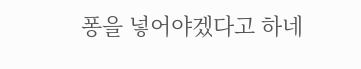퐁을 넣어야겠다고 하네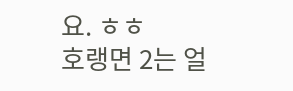요. ㅎㅎ
호랭면 2는 얼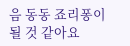음 동동 죠리퐁이 될 것 같아요